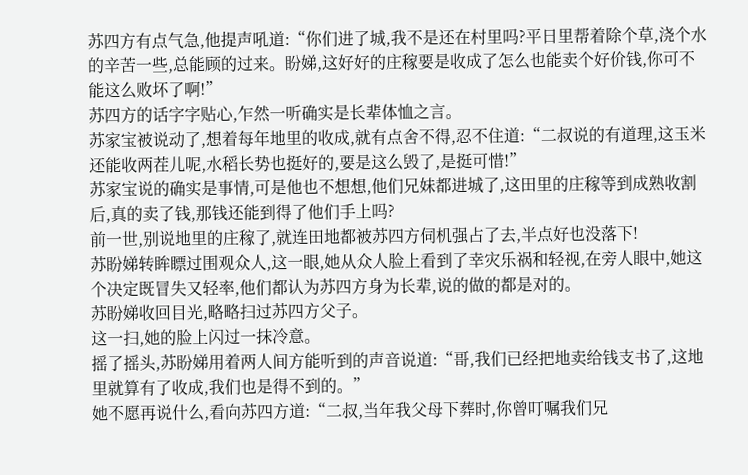苏四方有点气急,他提声吼道:“你们进了城,我不是还在村里吗?平日里帮着除个草,浇个水的辛苦一些,总能顾的过来。盼娣,这好好的庄稼要是收成了怎么也能卖个好价钱,你可不能这么败坏了啊!”
苏四方的话字字贴心,乍然一听确实是长辈体恤之言。
苏家宝被说动了,想着每年地里的收成,就有点舍不得,忍不住道:“二叔说的有道理,这玉米还能收两茬儿呢,水稻长势也挺好的,要是这么毁了,是挺可惜!”
苏家宝说的确实是事情,可是他也不想想,他们兄妹都进城了,这田里的庄稼等到成熟收割后,真的卖了钱,那钱还能到得了他们手上吗?
前一世,别说地里的庄稼了,就连田地都被苏四方伺机强占了去,半点好也没落下!
苏盼娣转眸瞟过围观众人,这一眼,她从众人脸上看到了幸灾乐祸和轻视,在旁人眼中,她这个决定既冒失又轻率,他们都认为苏四方身为长辈,说的做的都是对的。
苏盼娣收回目光,略略扫过苏四方父子。
这一扫,她的脸上闪过一抹冷意。
摇了摇头,苏盼娣用着两人间方能听到的声音说道:“哥,我们已经把地卖给钱支书了,这地里就算有了收成,我们也是得不到的。”
她不愿再说什么,看向苏四方道:“二叔,当年我父母下葬时,你曾叮嘱我们兄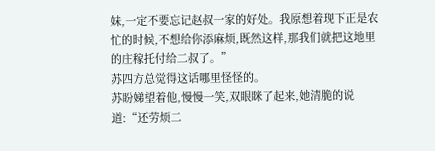妹,一定不要忘记赵叔一家的好处。我原想着现下正是农忙的时候,不想给你添麻烦,既然这样,那我们就把这地里的庄稼托付给二叔了。”
苏四方总觉得这话哪里怪怪的。
苏盼娣望着他,慢慢一笑,双眼眯了起来,她清脆的说道:“还劳烦二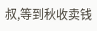叔,等到秋收卖钱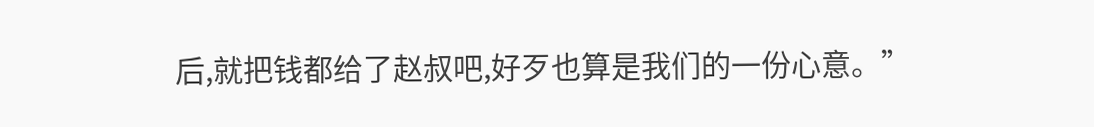后,就把钱都给了赵叔吧,好歹也算是我们的一份心意。”